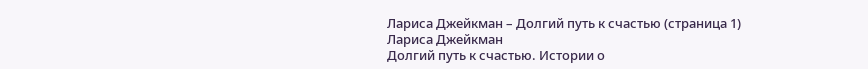Лариса Джейкман – Долгий путь к счастью (страница 1)
Лариса Джейкман
Долгий путь к счастью. Истории о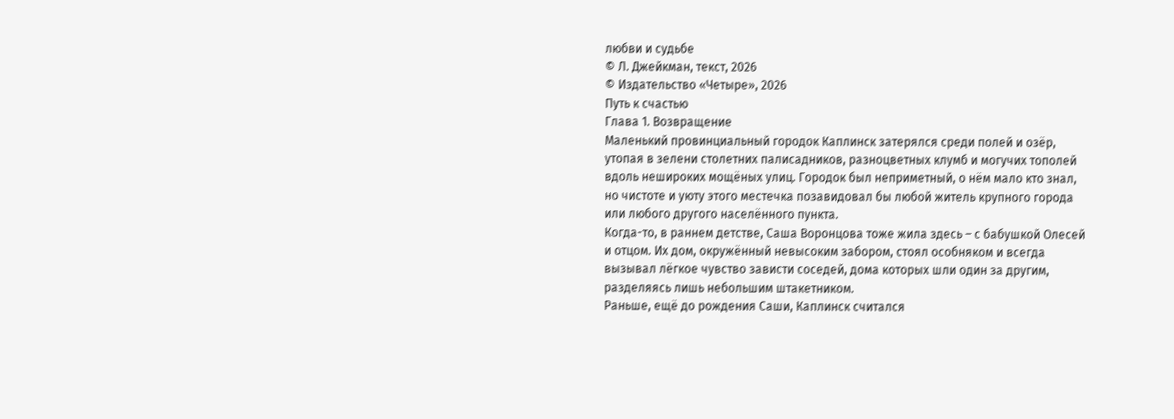любви и судьбе
© Л. Джейкман, текст, 2026
© Издательство «Четыре», 2026
Путь к счастью
Глава 1. Возвращение
Маленький провинциальный городок Каплинск затерялся среди полей и озёр, утопая в зелени столетних палисадников, разноцветных клумб и могучих тополей вдоль нешироких мощёных улиц. Городок был неприметный, о нём мало кто знал, но чистоте и уюту этого местечка позавидовал бы любой житель крупного города или любого другого населённого пункта.
Когда-то, в раннем детстве, Саша Воронцова тоже жила здесь – с бабушкой Олесей и отцом. Их дом, окружённый невысоким забором, стоял особняком и всегда вызывал лёгкое чувство зависти соседей, дома которых шли один за другим, разделяясь лишь небольшим штакетником.
Раньше, ещё до рождения Саши, Каплинск считался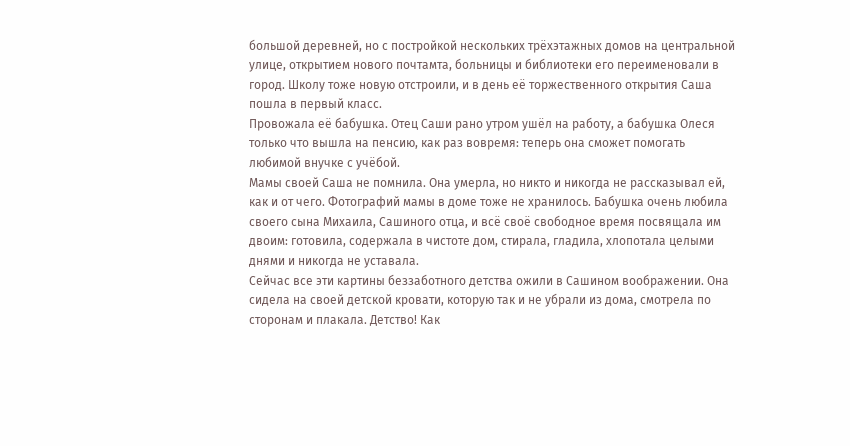большой деревней, но с постройкой нескольких трёхэтажных домов на центральной улице, открытием нового почтамта, больницы и библиотеки его переименовали в город. Школу тоже новую отстроили, и в день её торжественного открытия Саша пошла в первый класс.
Провожала её бабушка. Отец Саши рано утром ушёл на работу, а бабушка Олеся только что вышла на пенсию, как раз вовремя: теперь она сможет помогать любимой внучке с учёбой.
Мамы своей Саша не помнила. Она умерла, но никто и никогда не рассказывал ей, как и от чего. Фотографий мамы в доме тоже не хранилось. Бабушка очень любила своего сына Михаила, Сашиного отца, и всё своё свободное время посвящала им двоим: готовила, содержала в чистоте дом, стирала, гладила, хлопотала целыми днями и никогда не уставала.
Сейчас все эти картины беззаботного детства ожили в Сашином воображении. Она сидела на своей детской кровати, которую так и не убрали из дома, смотрела по сторонам и плакала. Детство! Как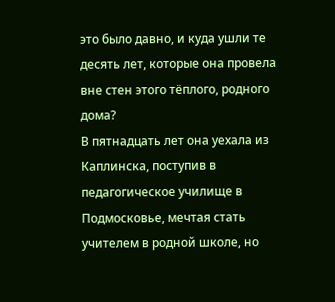это было давно, и куда ушли те десять лет, которые она провела вне стен этого тёплого, родного дома?
В пятнадцать лет она уехала из Каплинска, поступив в педагогическое училище в Подмосковье, мечтая стать учителем в родной школе, но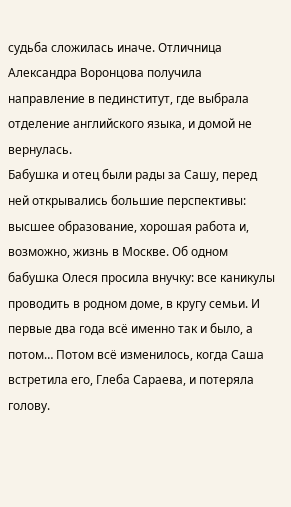судьба сложилась иначе. Отличница Александра Воронцова получила направление в пединститут, где выбрала отделение английского языка, и домой не вернулась.
Бабушка и отец были рады за Сашу, перед ней открывались большие перспективы: высшее образование, хорошая работа и, возможно, жизнь в Москве. Об одном бабушка Олеся просила внучку: все каникулы проводить в родном доме, в кругу семьи. И первые два года всё именно так и было, а потом… Потом всё изменилось, когда Саша встретила его, Глеба Сараева, и потеряла голову.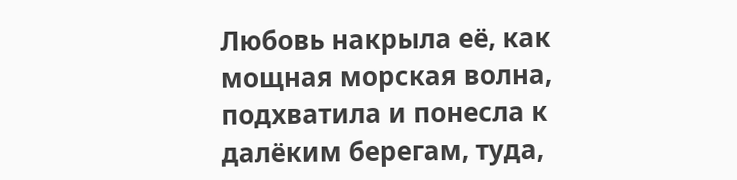Любовь накрыла её, как мощная морская волна, подхватила и понесла к далёким берегам, туда,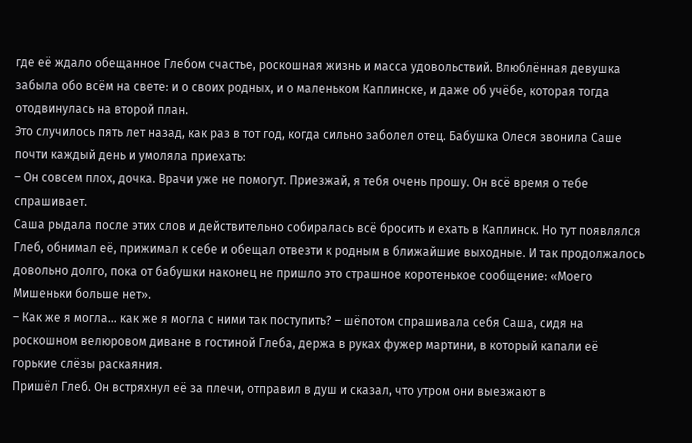где её ждало обещанное Глебом счастье, роскошная жизнь и масса удовольствий. Влюблённая девушка забыла обо всём на свете: и о своих родных, и о маленьком Каплинске, и даже об учёбе, которая тогда отодвинулась на второй план.
Это случилось пять лет назад, как раз в тот год, когда сильно заболел отец. Бабушка Олеся звонила Саше почти каждый день и умоляла приехать:
– Он совсем плох, дочка. Врачи уже не помогут. Приезжай, я тебя очень прошу. Он всё время о тебе спрашивает.
Саша рыдала после этих слов и действительно собиралась всё бросить и ехать в Каплинск. Но тут появлялся Глеб, обнимал её, прижимал к себе и обещал отвезти к родным в ближайшие выходные. И так продолжалось довольно долго, пока от бабушки наконец не пришло это страшное коротенькое сообщение: «Моего Мишеньки больше нет».
– Как же я могла… как же я могла с ними так поступить? – шёпотом спрашивала себя Саша, сидя на роскошном велюровом диване в гостиной Глеба, держа в руках фужер мартини, в который капали её горькие слёзы раскаяния.
Пришёл Глеб. Он встряхнул её за плечи, отправил в душ и сказал, что утром они выезжают в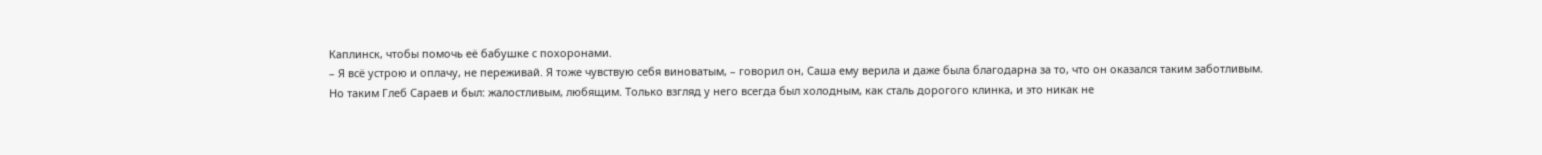Каплинск, чтобы помочь её бабушке с похоронами.
– Я всё устрою и оплачу, не переживай. Я тоже чувствую себя виноватым, – говорил он, Саша ему верила и даже была благодарна за то, что он оказался таким заботливым.
Но таким Глеб Сараев и был: жалостливым, любящим. Только взгляд у него всегда был холодным, как сталь дорогого клинка, и это никак не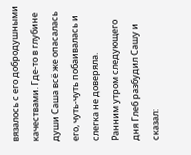вязалось с его добродушными качествами. Где-то в глубине души Саша всё же опасалась его, чуть-чуть побаивалась и слегка не доверяла.
Ранним утром следующего дня Глеб разбудил Сашу и сказал: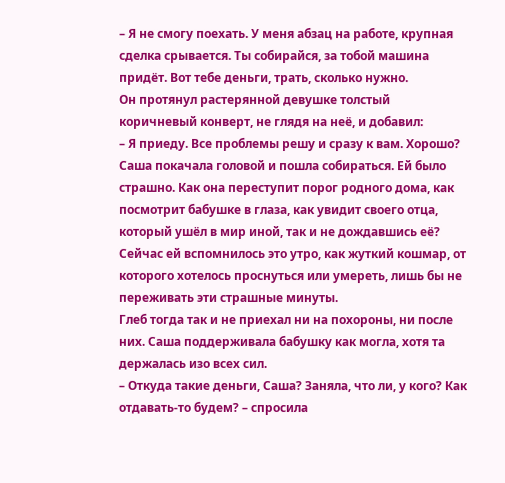– Я не смогу поехать. У меня абзац на работе, крупная сделка срывается. Ты собирайся, за тобой машина придёт. Вот тебе деньги, трать, сколько нужно.
Он протянул растерянной девушке толстый коричневый конверт, не глядя на неё, и добавил:
– Я приеду. Все проблемы решу и сразу к вам. Хорошо?
Саша покачала головой и пошла собираться. Ей было страшно. Как она переступит порог родного дома, как посмотрит бабушке в глаза, как увидит своего отца, который ушёл в мир иной, так и не дождавшись её?
Сейчас ей вспомнилось это утро, как жуткий кошмар, от которого хотелось проснуться или умереть, лишь бы не переживать эти страшные минуты.
Глеб тогда так и не приехал ни на похороны, ни после них. Саша поддерживала бабушку как могла, хотя та держалась изо всех сил.
– Откуда такие деньги, Саша? Заняла, что ли, у кого? Как отдавать-то будем? – спросила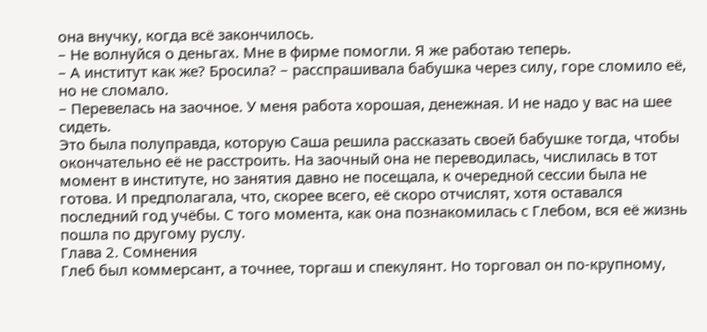она внучку, когда всё закончилось.
– Не волнуйся о деньгах. Мне в фирме помогли. Я же работаю теперь.
– А институт как же? Бросила? – расспрашивала бабушка через силу, горе сломило её, но не сломало.
– Перевелась на заочное. У меня работа хорошая, денежная. И не надо у вас на шее сидеть.
Это была полуправда, которую Саша решила рассказать своей бабушке тогда, чтобы окончательно её не расстроить. На заочный она не переводилась, числилась в тот момент в институте, но занятия давно не посещала, к очередной сессии была не готова. И предполагала, что, скорее всего, её скоро отчислят, хотя оставался последний год учёбы. С того момента, как она познакомилась с Глебом, вся её жизнь пошла по другому руслу.
Глава 2. Сомнения
Глеб был коммерсант, а точнее, торгаш и спекулянт. Но торговал он по-крупному,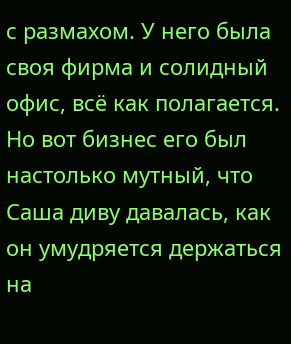с размахом. У него была своя фирма и солидный офис, всё как полагается. Но вот бизнес его был настолько мутный, что Саша диву давалась, как он умудряется держаться на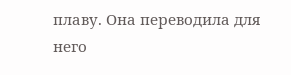плаву. Она переводила для него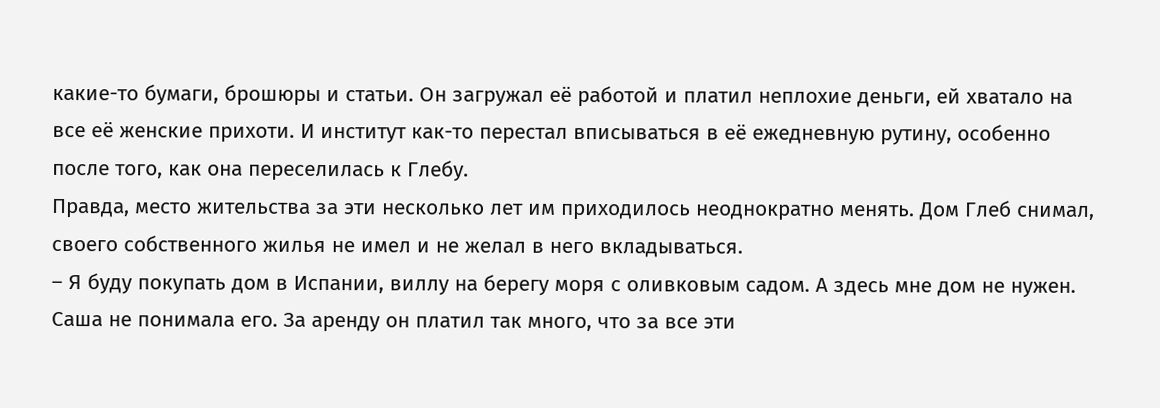какие-то бумаги, брошюры и статьи. Он загружал её работой и платил неплохие деньги, ей хватало на все её женские прихоти. И институт как-то перестал вписываться в её ежедневную рутину, особенно после того, как она переселилась к Глебу.
Правда, место жительства за эти несколько лет им приходилось неоднократно менять. Дом Глеб снимал, своего собственного жилья не имел и не желал в него вкладываться.
– Я буду покупать дом в Испании, виллу на берегу моря с оливковым садом. А здесь мне дом не нужен.
Саша не понимала его. За аренду он платил так много, что за все эти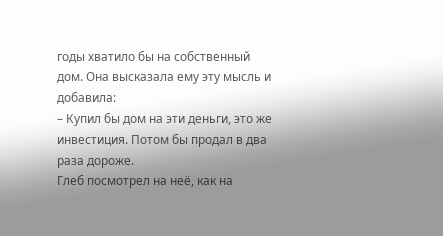годы хватило бы на собственный дом. Она высказала ему эту мысль и добавила:
– Купил бы дом на эти деньги, это же инвестиция. Потом бы продал в два раза дороже.
Глеб посмотрел на неё, как на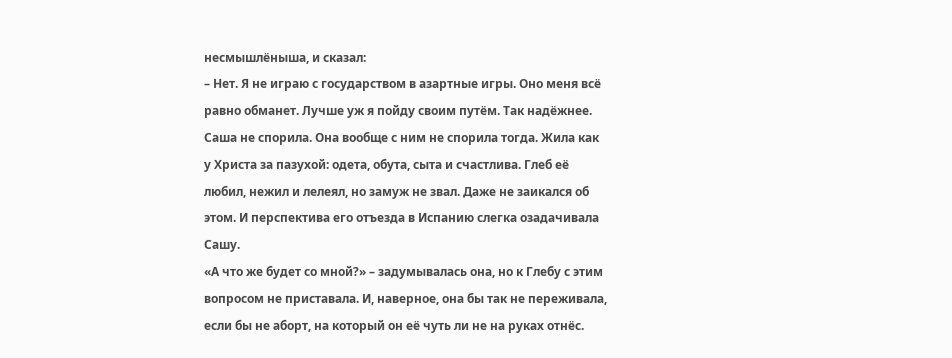несмышлёныша, и сказал:
– Нет. Я не играю с государством в азартные игры. Оно меня всё равно обманет. Лучше уж я пойду своим путём. Так надёжнее.
Саша не спорила. Она вообще с ним не спорила тогда. Жила как у Христа за пазухой: одета, обута, сыта и счастлива. Глеб её любил, нежил и лелеял, но замуж не звал. Даже не заикался об этом. И перспектива его отъезда в Испанию слегка озадачивала Сашу.
«А что же будет со мной?» – задумывалась она, но к Глебу с этим вопросом не приставала. И, наверное, она бы так не переживала, если бы не аборт, на который он её чуть ли не на руках отнёс.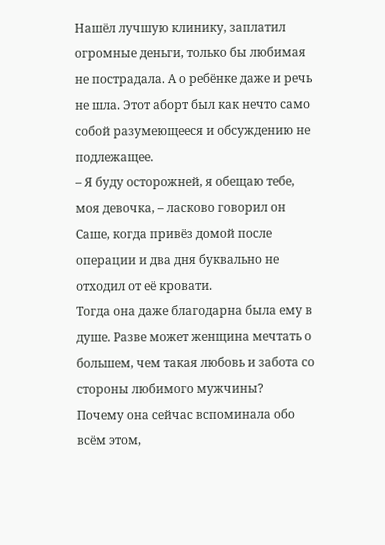Нашёл лучшую клинику, заплатил огромные деньги, только бы любимая не пострадала. А о ребёнке даже и речь не шла. Этот аборт был как нечто само собой разумеющееся и обсуждению не подлежащее.
– Я буду осторожней, я обещаю тебе, моя девочка, – ласково говорил он Саше, когда привёз домой после операции и два дня буквально не отходил от её кровати.
Тогда она даже благодарна была ему в душе. Разве может женщина мечтать о большем, чем такая любовь и забота со стороны любимого мужчины?
Почему она сейчас вспоминала обо всём этом,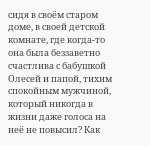сидя в своём старом доме, в своей детской комнате, где когда-то она была беззаветно счастлива с бабушкой Олесей и папой, тихим спокойным мужчиной, который никогда в жизни даже голоса на неё не повысил? Как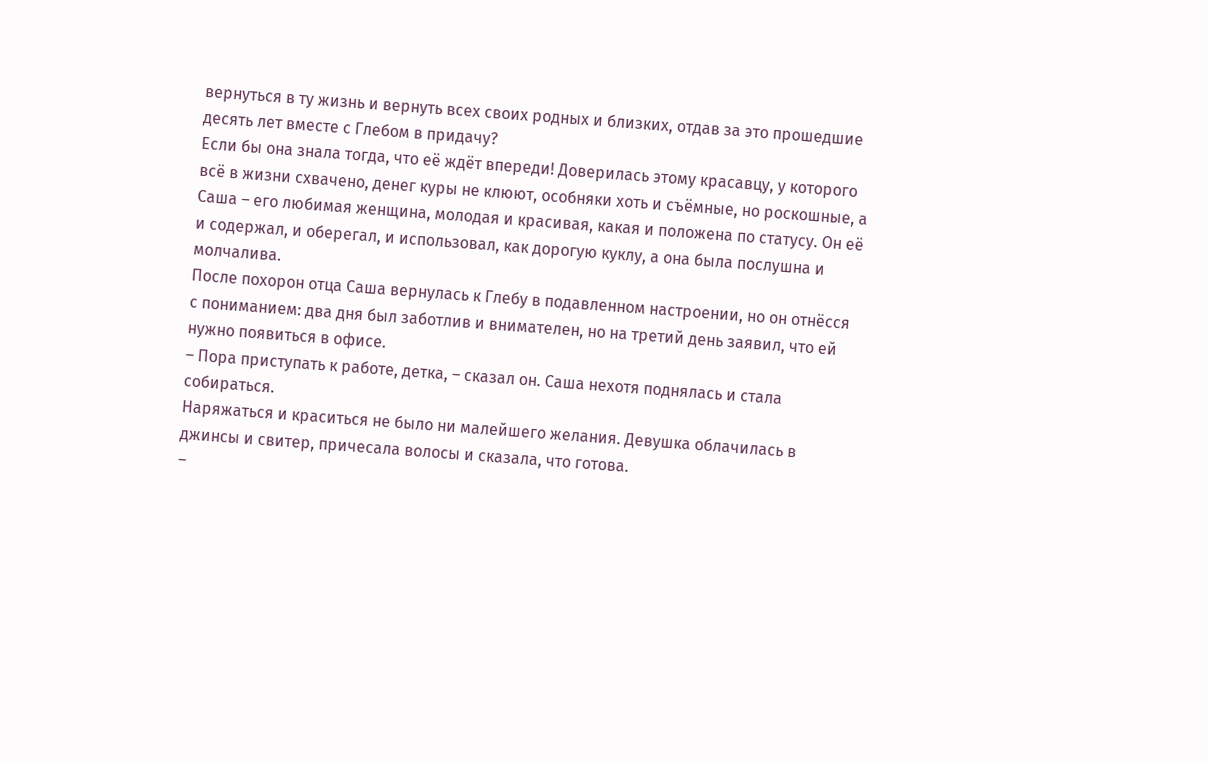вернуться в ту жизнь и вернуть всех своих родных и близких, отдав за это прошедшие десять лет вместе с Глебом в придачу?
Если бы она знала тогда, что её ждёт впереди! Доверилась этому красавцу, у которого всё в жизни схвачено, денег куры не клюют, особняки хоть и съёмные, но роскошные, а Саша – его любимая женщина, молодая и красивая, какая и положена по статусу. Он её и содержал, и оберегал, и использовал, как дорогую куклу, а она была послушна и молчалива.
После похорон отца Саша вернулась к Глебу в подавленном настроении, но он отнёсся с пониманием: два дня был заботлив и внимателен, но на третий день заявил, что ей нужно появиться в офисе.
– Пора приступать к работе, детка, – сказал он. Саша нехотя поднялась и стала собираться.
Наряжаться и краситься не было ни малейшего желания. Девушка облачилась в джинсы и свитер, причесала волосы и сказала, что готова.
–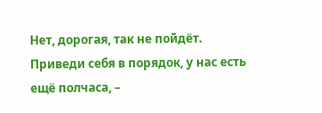Нет, дорогая, так не пойдёт. Приведи себя в порядок, у нас есть ещё полчаса, –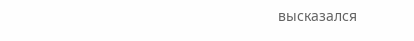высказался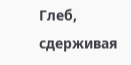Глеб, сдерживая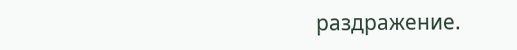раздражение.